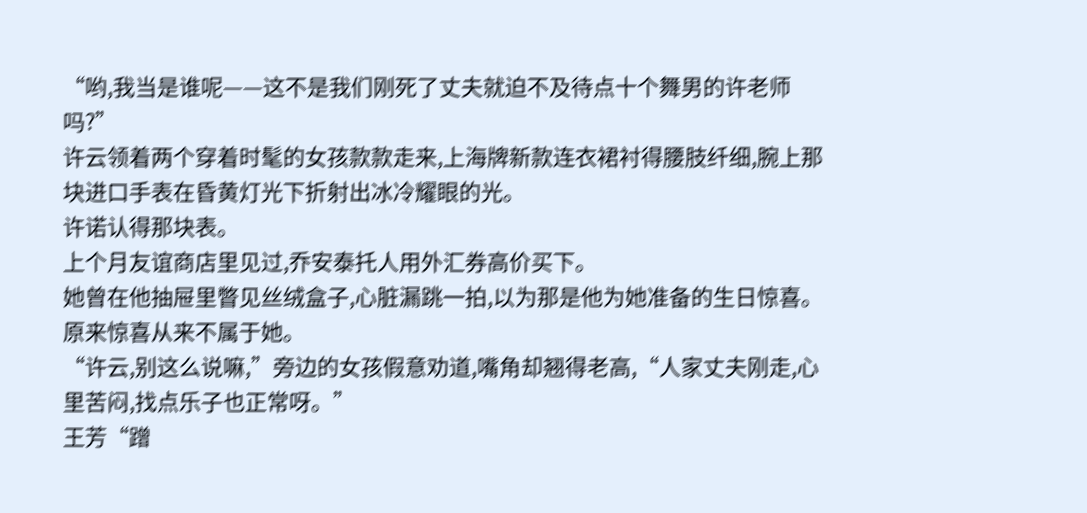“哟,我当是谁呢——这不是我们刚死了丈夫就迫不及待点十个舞男的许老师吗?”
许云领着两个穿着时髦的女孩款款走来,上海牌新款连衣裙衬得腰肢纤细,腕上那块进口手表在昏黄灯光下折射出冰冷耀眼的光。
许诺认得那块表。
上个月友谊商店里见过,乔安泰托人用外汇券高价买下。
她曾在他抽屉里瞥见丝绒盒子,心脏漏跳一拍,以为那是他为她准备的生日惊喜。
原来惊喜从来不属于她。
“许云,别这么说嘛,”旁边的女孩假意劝道,嘴角却翘得老高,“人家丈夫刚走,心里苦闷,找点乐子也正常呀。”
王芳“蹭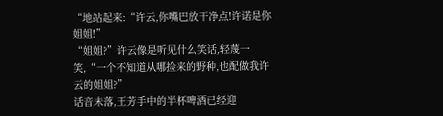“地站起来:“许云,你嘴巴放干净点!许诺是你姐姐!”
“姐姐?”许云像是听见什么笑话,轻蔑一笑,“一个不知道从哪捡来的野种,也配做我许云的姐姐?”
话音未落,王芳手中的半杯啤酒已经迎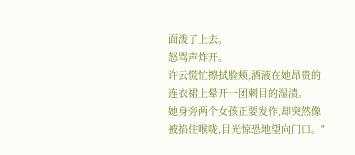面泼了上去。
怒骂声炸开。
许云慌忙擦拭脸颊,酒液在她昂贵的连衣裙上晕开一团刺目的湿渍。
她身旁两个女孩正要发作,却突然像被掐住喉咙,目光惊恐地望向门口。"